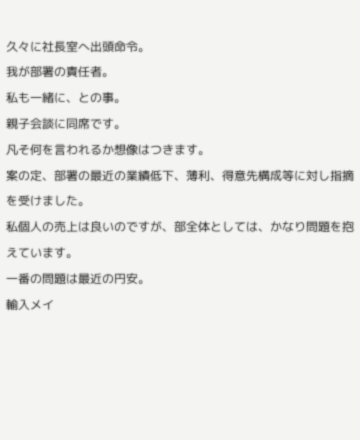久々に社長室へ出頭命令。
我が部署の責任者。
私も一緒に、との事。
親子会談に同席です。
凡そ何を言われるか想像はつきます。
案の定、部署の最近の業績低下、薄利、得意先構成等に対し指摘を受けました。
私個人の売上は良いのですが、部全体としては、かなり問題を抱えています。
一番の問題は最近の円安。
輸入メイ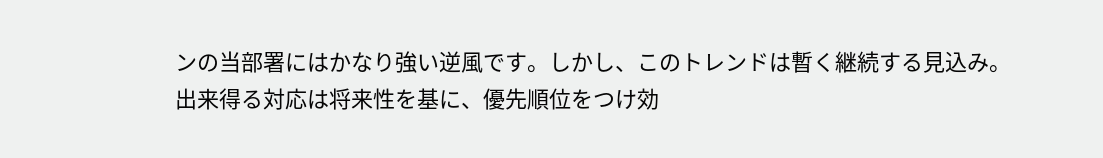ンの当部署にはかなり強い逆風です。しかし、このトレンドは暫く継続する見込み。
出来得る対応は将来性を基に、優先順位をつけ効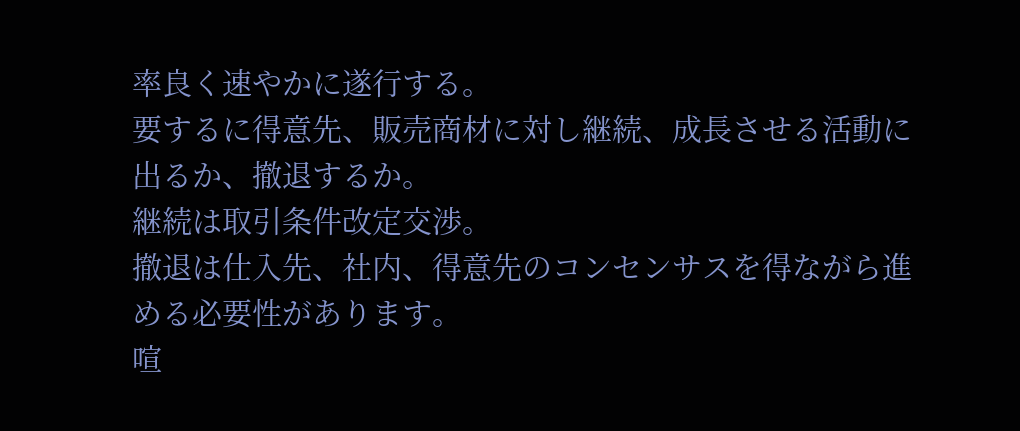率良く速やかに遂行する。
要するに得意先、販売商材に対し継続、成長させる活動に出るか、撤退するか。
継続は取引条件改定交渉。
撤退は仕入先、社内、得意先のコンセンサスを得ながら進める必要性があります。
喧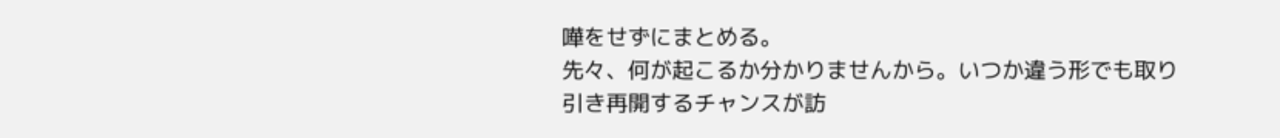嘩をせずにまとめる。
先々、何が起こるか分かりませんから。いつか違う形でも取り引き再開するチャンスが訪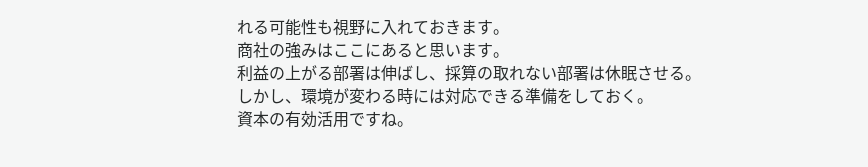れる可能性も視野に入れておきます。
商社の強みはここにあると思います。
利益の上がる部署は伸ばし、採算の取れない部署は休眠させる。しかし、環境が変わる時には対応できる準備をしておく。
資本の有効活用ですね。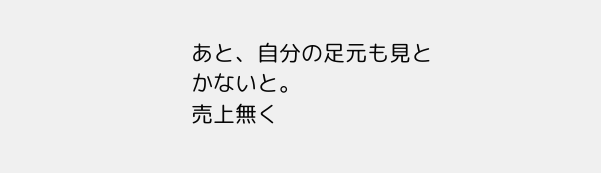あと、自分の足元も見とかないと。
売上無く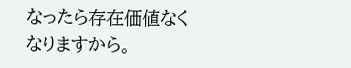なったら存在価値なくなりますから。